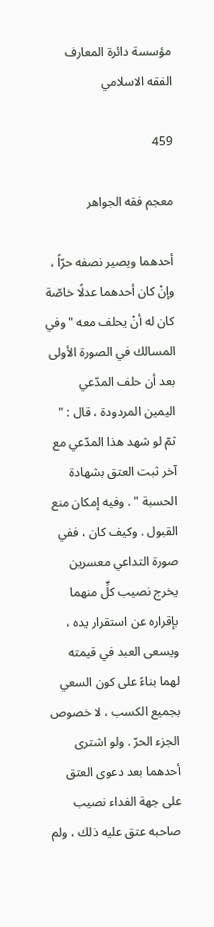مؤسسة دائرة المعارف الفقه الاسلامي

459

معجم فقه الجواهر

أحدهما ويصير نصفه حرّاً ، وإنْ كان أحدهما عدلًا خاصّة كان له أنْ يحلف معه " وفي المسالك في الصورة الأولى بعد أن حلف المدّعي اليمين المردودة ، قال : " ثمّ لو شهد هذا المدّعي مع آخر ثبت العتق بشهادة الحسبة " . وفيه إمكان منع القبول . وكيف كان ، ففي صورة التداعي معسرين يخرج نصيب كلٍّ منهما بإقراره عن استقرار يده ، ويسعى العبد في قيمته لهما بناءً على كون السعي بجميع الكسب ، لا خصوص الجزء الحرّ . ولو اشترى أحدهما بعد دعوى العتق على جهة الفداء نصيب صاحبه عتق عليه ذلك ، ولم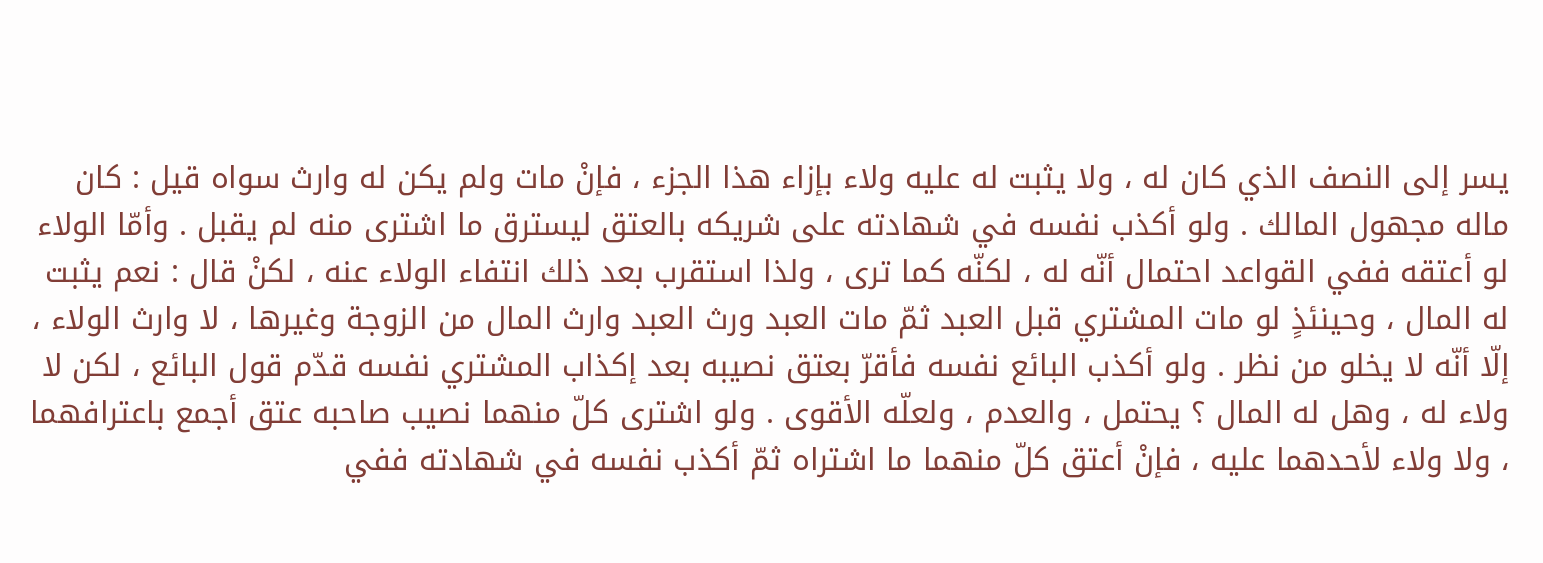يسر إلى النصف الذي كان له ، ولا يثبت له عليه ولاء بإزاء هذا الجزء ، فإنْ مات ولم يكن له وارث سواه قيل : كان ماله مجهول المالك . ولو أكذب نفسه في شهادته على شريكه بالعتق ليسترق ما اشترى منه لم يقبل . وأمّا الولاء لو أعتقه ففي القواعد احتمال أنّه له ، لكنّه كما ترى ، ولذا استقرب بعد ذلك انتفاء الولاء عنه ، لكنْ قال : نعم يثبت له المال ، وحينئذٍ لو مات المشتري قبل العبد ثمّ مات العبد ورث العبد وارث المال من الزوجة وغيرها ، لا وارث الولاء ، إلّا أنّه لا يخلو من نظر . ولو أكذب البائع نفسه فأقرّ بعتق نصيبه بعد إكذاب المشتري نفسه قدّم قول البائع ، لكن لا ولاء له ، وهل له المال ؟ يحتمل ، والعدم ، ولعلّه الأقوى . ولو اشترى كلّ منهما نصيب صاحبه عتق أجمع باعترافهما ، ولا ولاء لأحدهما عليه ، فإنْ أعتق كلّ منهما ما اشتراه ثمّ أكذب نفسه في شهادته ففي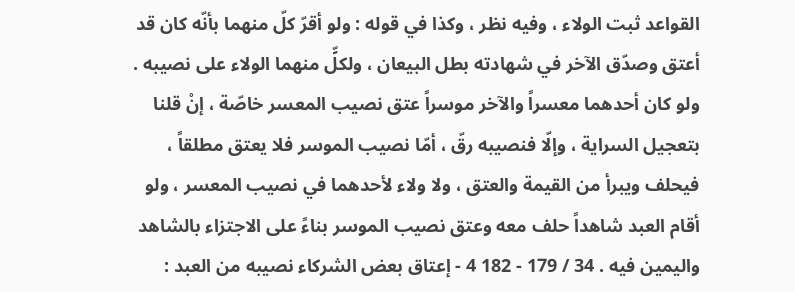القواعد ثبت الولاء ، وفيه نظر ، وكذا في قوله : ولو أقرّ كلّ منهما بأنّه كان قد أعتق وصدّق الآخر في شهادته بطل البيعان ، ولكلٍّ منهما الولاء على نصيبه . ولو كان أحدهما معسراً والآخر موسراً عتق نصيب المعسر خاصّة ، إنْ قلنا بتعجيل السراية ، وإلّا فنصيبه رقّ ، أمّا نصيب الموسر فلا يعتق مطلقاً ، فيحلف ويبرأ من القيمة والعتق ، ولا ولاء لأحدهما في نصيب المعسر ، ولو أقام العبد شاهداً حلف معه وعتق نصيب الموسر بناءً على الاجتزاء بالشاهد واليمين فيه . 34 / 179 - 182 4 - إعتاق بعض الشركاء نصيبه من العبد :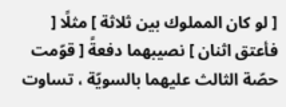[ لو كان المملوك بين ثلاثة ] مثلًا [ فأعتق اثنان ] نصيبهما دفعةً [ قوّمت حصّة الثالث عليهما بالسويّة ، تساوت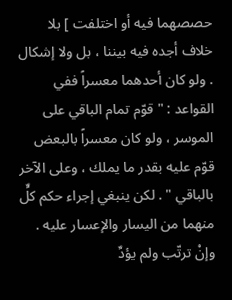حصصهما فيه أو اختلفت ] بلا خلاف أجده فيه بيننا ، بل ولا إشكال . ولو كان أحدهما معسراً ففي القواعد : " قوّم تمام الباقي على الموسر ، ولو كان معسراً بالبعض قوّم عليه بقدر ما يملك ، وعلى الآخر بالباقي " . لكن ينبغي إجراء حكم كلٍّ منهما من اليسار والإعسار عليه . وإنْ ترتّب ولم يؤدِّ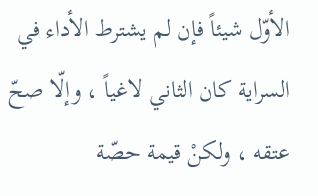الأوّل شيئاً فإن لم يشترط الأداء في السراية كان الثاني لاغياً ، وإلّا صحّ عتقه ، ولكنْ قيمة حصّة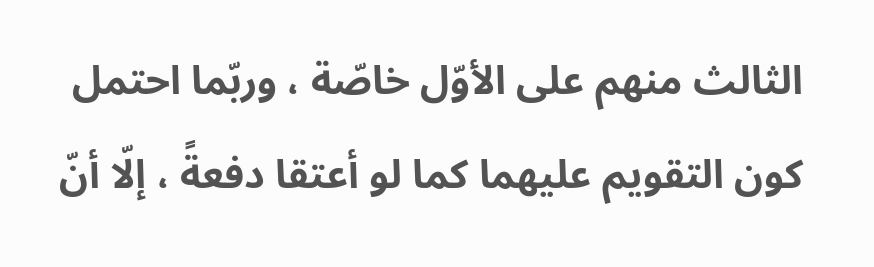الثالث منهم على الأوّل خاصّة ، وربّما احتمل كون التقويم عليهما كما لو أعتقا دفعةً ، إلّا أنّ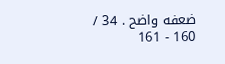ضعفه واضح . 34 / 160 - 161